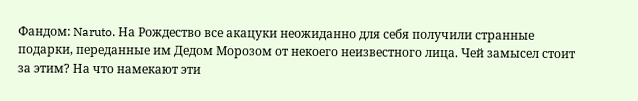Фандом: Naruto. На Рождество все акацуки неожиданно для себя получили странные подарки, переданные им Дедом Морозом от некоего неизвестного лица. Чей замысел стоит за этим? На что намекают эти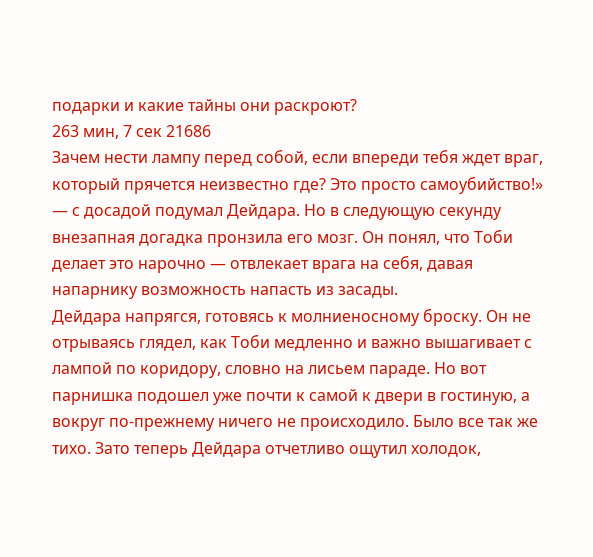подарки и какие тайны они раскроют?
263 мин, 7 сек 21686
Зачем нести лампу перед собой, если впереди тебя ждет враг, который прячется неизвестно где? Это просто самоубийство!» — с досадой подумал Дейдара. Но в следующую секунду внезапная догадка пронзила его мозг. Он понял, что Тоби делает это нарочно — отвлекает врага на себя, давая напарнику возможность напасть из засады.
Дейдара напрягся, готовясь к молниеносному броску. Он не отрываясь глядел, как Тоби медленно и важно вышагивает с лампой по коридору, словно на лисьем параде. Но вот парнишка подошел уже почти к самой к двери в гостиную, а вокруг по-прежнему ничего не происходило. Было все так же тихо. Зато теперь Дейдара отчетливо ощутил холодок,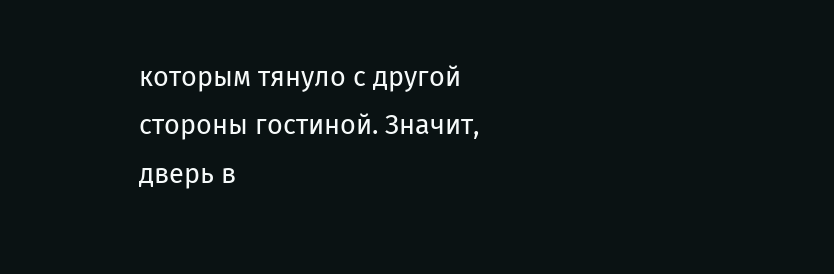которым тянуло с другой стороны гостиной. Значит, дверь в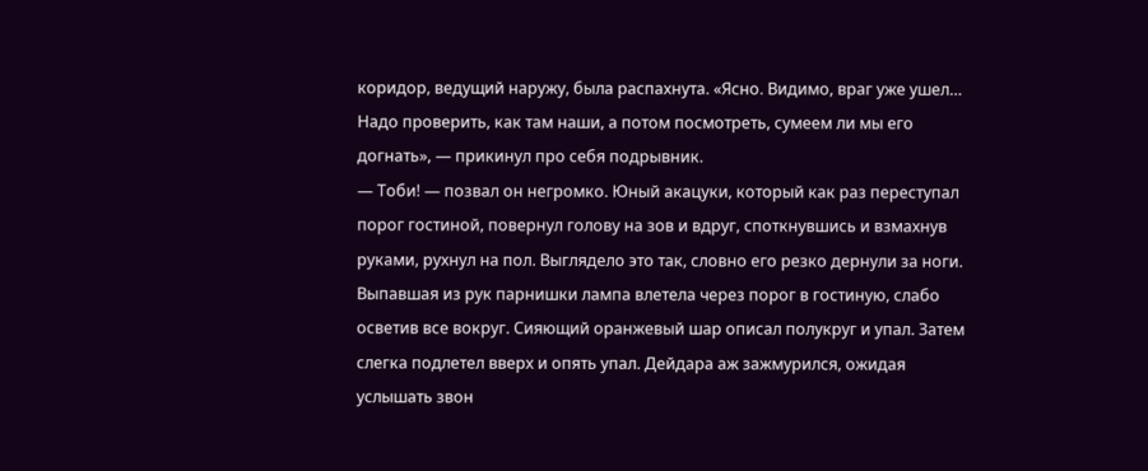коридор, ведущий наружу, была распахнута. «Ясно. Видимо, враг уже ушел… Надо проверить, как там наши, а потом посмотреть, сумеем ли мы его догнать», — прикинул про себя подрывник.
— Тоби! — позвал он негромко. Юный акацуки, который как раз переступал порог гостиной, повернул голову на зов и вдруг, споткнувшись и взмахнув руками, рухнул на пол. Выглядело это так, словно его резко дернули за ноги. Выпавшая из рук парнишки лампа влетела через порог в гостиную, слабо осветив все вокруг. Сияющий оранжевый шар описал полукруг и упал. Затем слегка подлетел вверх и опять упал. Дейдара аж зажмурился, ожидая услышать звон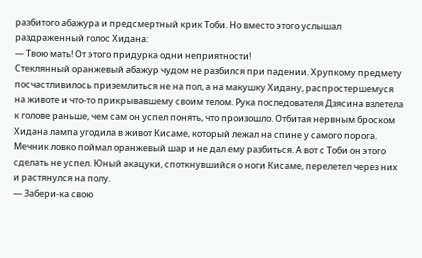разбитого абажура и предсмертный крик Тоби. Но вместо этого услышал раздраженный голос Хидана:
— Твою мать! От этого придурка одни неприятности!
Стеклянный оранжевый абажур чудом не разбился при падении. Хрупкому предмету посчастливилось приземлиться не на пол, а на макушку Хидану, распростершемуся на животе и что-то прикрывавшему своим телом. Рука последователя Дзясина взлетела к голове раньше, чем сам он успел понять, что произошло. Отбитая нервным броском Хидана лампа угодила в живот Кисаме, который лежал на спине у самого порога. Мечник ловко поймал оранжевый шар и не дал ему разбиться. А вот с Тоби он этого сделать не успел. Юный акацуки, споткнувшийся о ноги Кисаме, перелетел через них и растянулся на полу.
— Забери-ка свою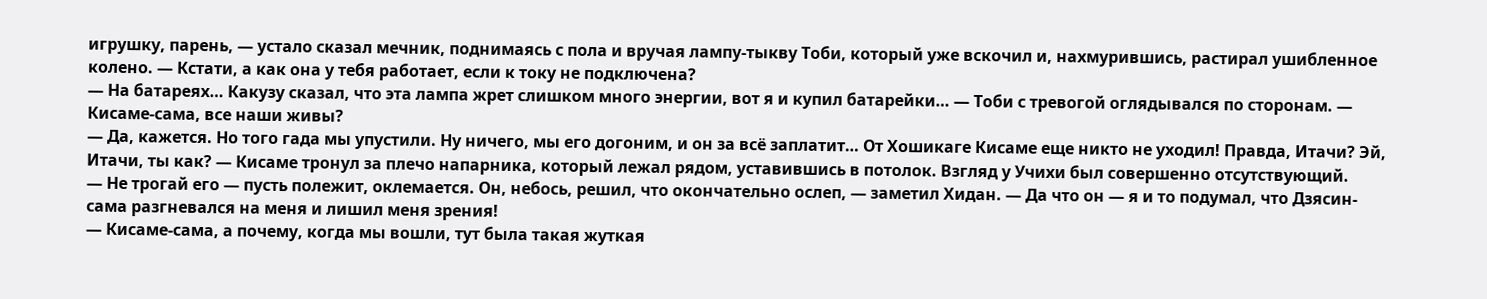игрушку, парень, — устало сказал мечник, поднимаясь с пола и вручая лампу-тыкву Тоби, который уже вскочил и, нахмурившись, растирал ушибленное колено. — Кстати, а как она у тебя работает, если к току не подключена?
— На батареях… Какузу сказал, что эта лампа жрет слишком много энергии, вот я и купил батарейки… — Тоби с тревогой оглядывался по сторонам. — Кисаме-сама, все наши живы?
— Да, кажется. Но того гада мы упустили. Ну ничего, мы его догоним, и он за всё заплатит… От Хошикаге Кисаме еще никто не уходил! Правда, Итачи? Эй, Итачи, ты как? — Кисаме тронул за плечо напарника, который лежал рядом, уставившись в потолок. Взгляд у Учихи был совершенно отсутствующий.
— Не трогай его — пусть полежит, оклемается. Он, небось, решил, что окончательно ослеп, — заметил Хидан. — Да что он — я и то подумал, что Дзясин-сама разгневался на меня и лишил меня зрения!
— Кисаме-сама, а почему, когда мы вошли, тут была такая жуткая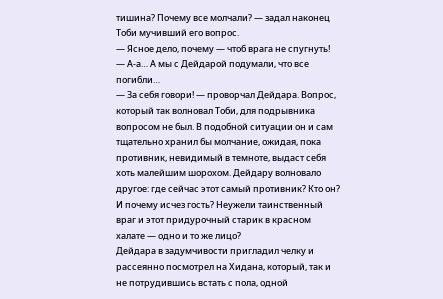тишина? Почему все молчали? — задал наконец Тоби мучивший его вопрос.
— Ясное дело, почему — чтоб врага не спугнуть!
— А-а… А мы с Дейдарой подумали, что все погибли…
— За себя говори! — проворчал Дейдара. Вопрос, который так волновал Тоби, для подрывника вопросом не был. В подобной ситуации он и сам тщательно хранил бы молчание, ожидая, пока противник, невидимый в темноте, выдаст себя хоть малейшим шорохом. Дейдару волновало другое: где сейчас этот самый противник? Кто он? И почему исчез гость? Неужели таинственный враг и этот придурочный старик в красном халате — одно и то же лицо?
Дейдара в задумчивости пригладил челку и рассеянно посмотрел на Хидана, который, так и не потрудившись встать с пола, одной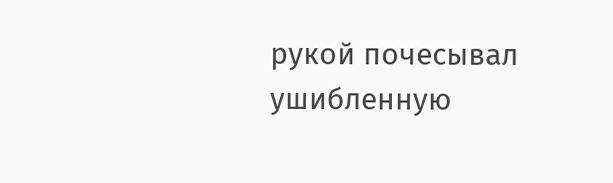рукой почесывал ушибленную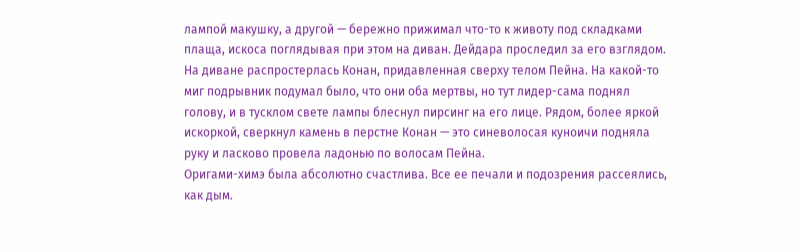лампой макушку, а другой — бережно прижимал что-то к животу под складками плаща, искоса поглядывая при этом на диван. Дейдара проследил за его взглядом.
На диване распростерлась Конан, придавленная сверху телом Пейна. На какой-то миг подрывник подумал было, что они оба мертвы, но тут лидер-сама поднял голову, и в тусклом свете лампы блеснул пирсинг на его лице. Рядом, более яркой искоркой, сверкнул камень в перстне Конан — это синеволосая куноичи подняла руку и ласково провела ладонью по волосам Пейна.
Оригами-химэ была абсолютно счастлива. Все ее печали и подозрения рассеялись, как дым.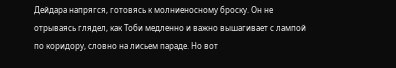Дейдара напрягся, готовясь к молниеносному броску. Он не отрываясь глядел, как Тоби медленно и важно вышагивает с лампой по коридору, словно на лисьем параде. Но вот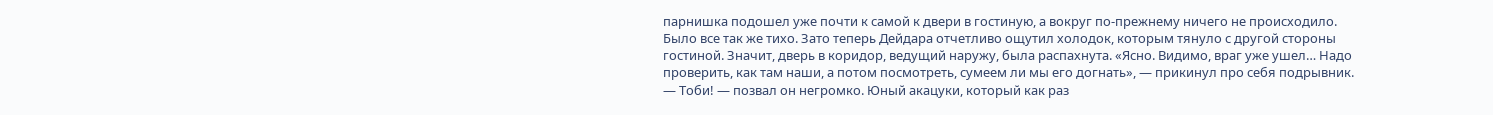парнишка подошел уже почти к самой к двери в гостиную, а вокруг по-прежнему ничего не происходило. Было все так же тихо. Зато теперь Дейдара отчетливо ощутил холодок, которым тянуло с другой стороны гостиной. Значит, дверь в коридор, ведущий наружу, была распахнута. «Ясно. Видимо, враг уже ушел… Надо проверить, как там наши, а потом посмотреть, сумеем ли мы его догнать», — прикинул про себя подрывник.
— Тоби! — позвал он негромко. Юный акацуки, который как раз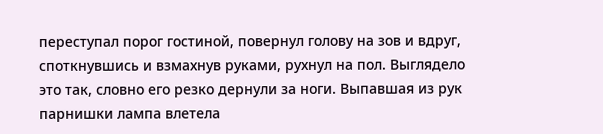переступал порог гостиной, повернул голову на зов и вдруг, споткнувшись и взмахнув руками, рухнул на пол. Выглядело это так, словно его резко дернули за ноги. Выпавшая из рук парнишки лампа влетела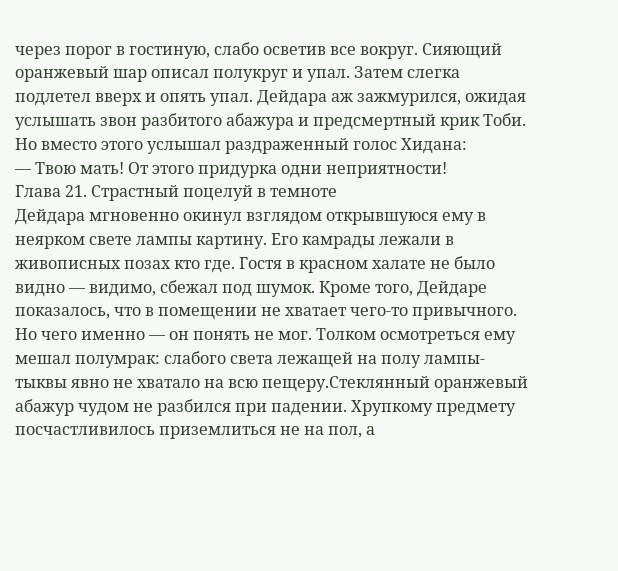через порог в гостиную, слабо осветив все вокруг. Сияющий оранжевый шар описал полукруг и упал. Затем слегка подлетел вверх и опять упал. Дейдара аж зажмурился, ожидая услышать звон разбитого абажура и предсмертный крик Тоби. Но вместо этого услышал раздраженный голос Хидана:
— Твою мать! От этого придурка одни неприятности!
Глава 21. Страстный поцелуй в темноте
Дейдара мгновенно окинул взглядом открывшуюся ему в неярком свете лампы картину. Его камрады лежали в живописных позах кто где. Гостя в красном халате не было видно — видимо, сбежал под шумок. Кроме того, Дейдаре показалось, что в помещении не хватает чего-то привычного. Но чего именно — он понять не мог. Толком осмотреться ему мешал полумрак: слабого света лежащей на полу лампы-тыквы явно не хватало на всю пещеру.Стеклянный оранжевый абажур чудом не разбился при падении. Хрупкому предмету посчастливилось приземлиться не на пол, а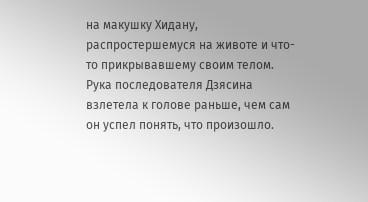на макушку Хидану, распростершемуся на животе и что-то прикрывавшему своим телом. Рука последователя Дзясина взлетела к голове раньше, чем сам он успел понять, что произошло.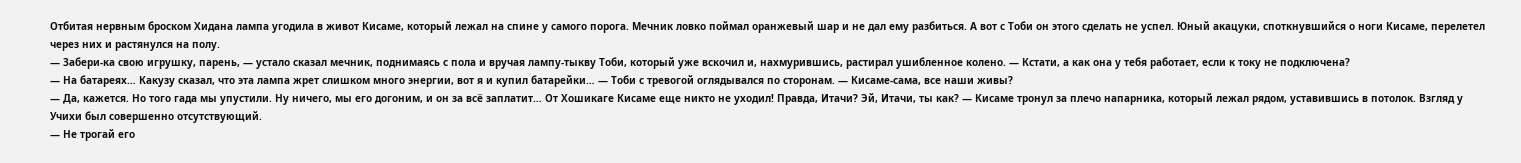Отбитая нервным броском Хидана лампа угодила в живот Кисаме, который лежал на спине у самого порога. Мечник ловко поймал оранжевый шар и не дал ему разбиться. А вот с Тоби он этого сделать не успел. Юный акацуки, споткнувшийся о ноги Кисаме, перелетел через них и растянулся на полу.
— Забери-ка свою игрушку, парень, — устало сказал мечник, поднимаясь с пола и вручая лампу-тыкву Тоби, который уже вскочил и, нахмурившись, растирал ушибленное колено. — Кстати, а как она у тебя работает, если к току не подключена?
— На батареях… Какузу сказал, что эта лампа жрет слишком много энергии, вот я и купил батарейки… — Тоби с тревогой оглядывался по сторонам. — Кисаме-сама, все наши живы?
— Да, кажется. Но того гада мы упустили. Ну ничего, мы его догоним, и он за всё заплатит… От Хошикаге Кисаме еще никто не уходил! Правда, Итачи? Эй, Итачи, ты как? — Кисаме тронул за плечо напарника, который лежал рядом, уставившись в потолок. Взгляд у Учихи был совершенно отсутствующий.
— Не трогай его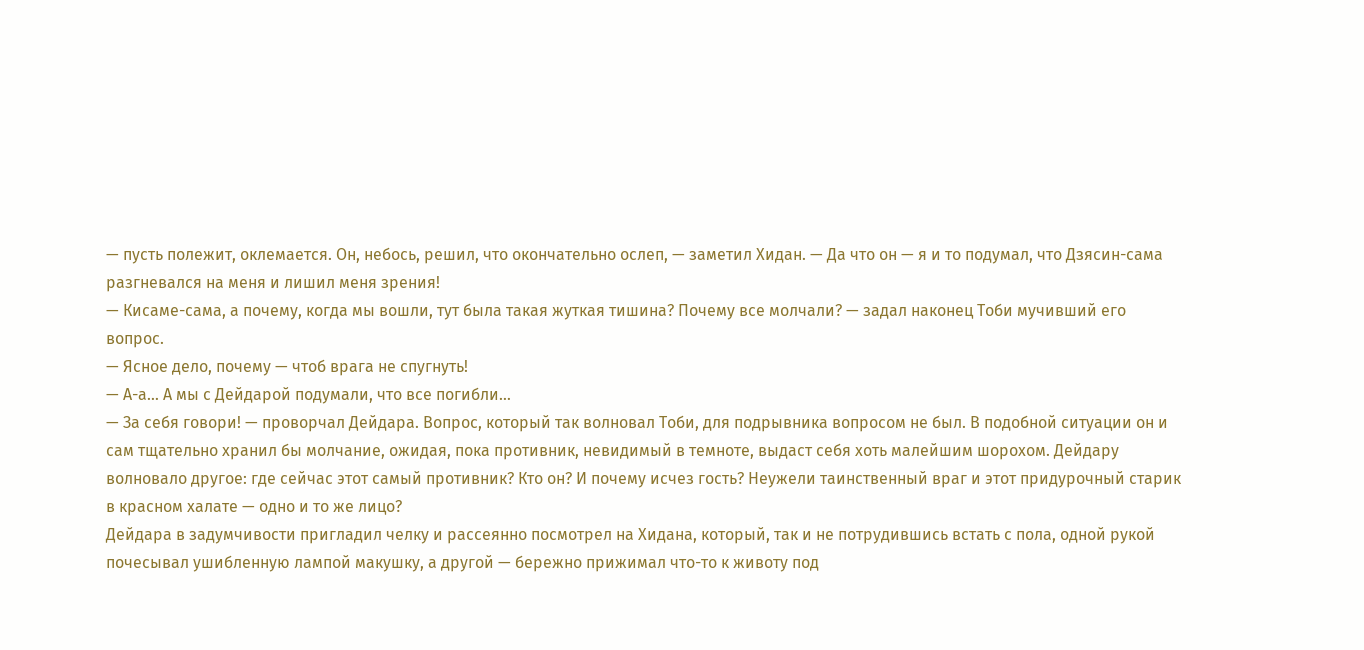— пусть полежит, оклемается. Он, небось, решил, что окончательно ослеп, — заметил Хидан. — Да что он — я и то подумал, что Дзясин-сама разгневался на меня и лишил меня зрения!
— Кисаме-сама, а почему, когда мы вошли, тут была такая жуткая тишина? Почему все молчали? — задал наконец Тоби мучивший его вопрос.
— Ясное дело, почему — чтоб врага не спугнуть!
— А-а… А мы с Дейдарой подумали, что все погибли…
— За себя говори! — проворчал Дейдара. Вопрос, который так волновал Тоби, для подрывника вопросом не был. В подобной ситуации он и сам тщательно хранил бы молчание, ожидая, пока противник, невидимый в темноте, выдаст себя хоть малейшим шорохом. Дейдару волновало другое: где сейчас этот самый противник? Кто он? И почему исчез гость? Неужели таинственный враг и этот придурочный старик в красном халате — одно и то же лицо?
Дейдара в задумчивости пригладил челку и рассеянно посмотрел на Хидана, который, так и не потрудившись встать с пола, одной рукой почесывал ушибленную лампой макушку, а другой — бережно прижимал что-то к животу под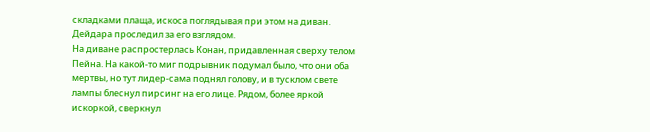складками плаща, искоса поглядывая при этом на диван. Дейдара проследил за его взглядом.
На диване распростерлась Конан, придавленная сверху телом Пейна. На какой-то миг подрывник подумал было, что они оба мертвы, но тут лидер-сама поднял голову, и в тусклом свете лампы блеснул пирсинг на его лице. Рядом, более яркой искоркой, сверкнул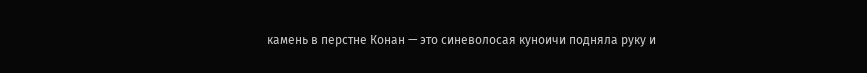камень в перстне Конан — это синеволосая куноичи подняла руку и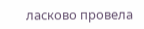ласково провела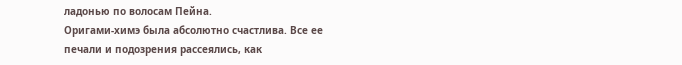ладонью по волосам Пейна.
Оригами-химэ была абсолютно счастлива. Все ее печали и подозрения рассеялись, как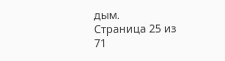дым.
Страница 25 из 71